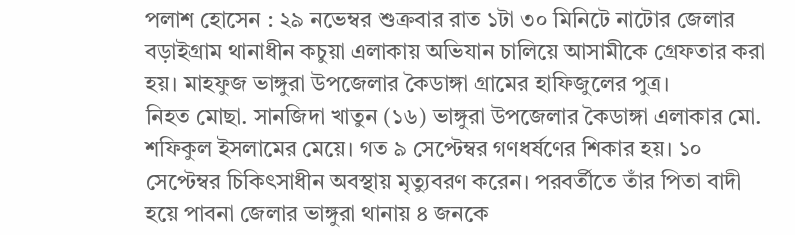পলাশ হোসেন : ২৯ নভেম্বর শুক্রবার রাত ১টা ৩০ মিনিটে নাটোর জেলার বড়াইগ্রাম থানাধীন কচুয়া এলাকায় অভিযান চালিয়ে আসামীকে গ্রেফতার করা হয়। মাহফুজ ভাঙ্গুরা উপজেলার কৈডাঙ্গা গ্রামের হাফিজুলের পুত্র।
নিহত মোছা. সানজিদা খাতুন (১৬) ভাঙ্গুরা উপজেলার কৈডাঙ্গা এলাকার মো. শফিকুল ইসলামের মেয়ে। গত ৯ সেপ্টেম্বর গণধর্ষণের শিকার হয়। ১০ সেপ্টেম্বর চিকিৎসাধীন অবস্থায় মৃত্যুবরণ করেন। পরবর্তীতে তাঁর পিতা বাদী হয়ে পাবনা জেলার ভাঙ্গুরা থানায় ৪ জনকে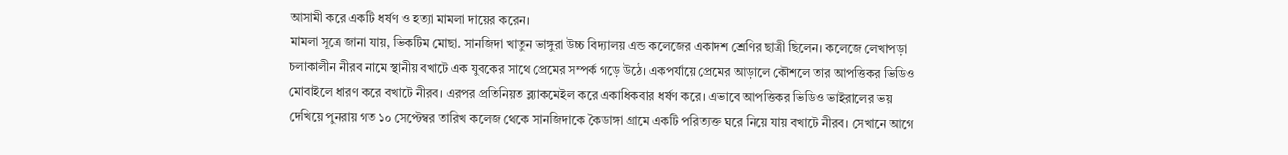আসামী করে একটি ধর্ষণ ও হত্যা মামলা দায়ের করেন।
মামলা সূত্রে জানা যায়, ভিকটিম মোছা. সানজিদা খাতুন ভাঙ্গুরা উচ্চ বিদ্যালয় এন্ড কলেজের একাদশ শ্রেণির ছাত্রী ছিলেন। কলেজে লেখাপড়া চলাকালীন নীরব নামে স্থানীয় বখাটে এক যুবকের সাথে প্রেমের সম্পর্ক গড়ে উঠে। একপর্যায়ে প্রেমের আড়ালে কৌশলে তার আপত্তিকর ভিডিও মোবাইলে ধারণ করে বখাটে নীরব। এরপর প্রতিনিয়ত ব্ল্যাকমেইল করে একাধিকবার ধর্ষণ করে। এভাবে আপত্তিকর ভিডিও ভাইরালের ভয় দেখিয়ে পুনরায় গত ১০ সেপ্টেম্বর তারিখ কলেজ থেকে সানজিদাকে কৈডাঙ্গা গ্রামে একটি পরিত্যক্ত ঘরে নিয়ে যায় বখাটে নীরব। সেখানে আগে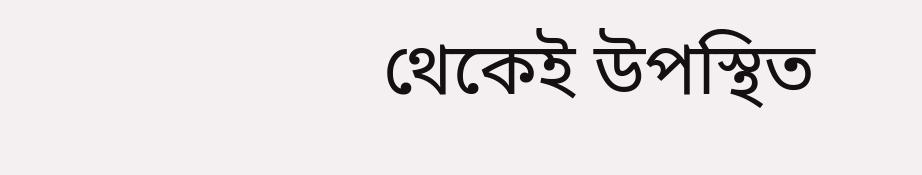থেকেই উপস্থিত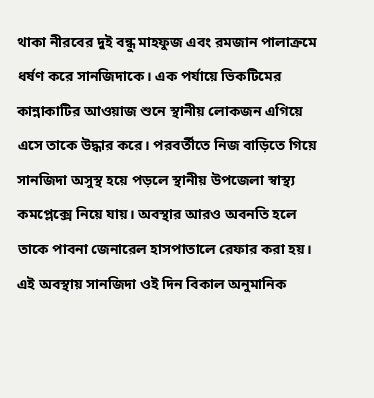থাকা নীরবের দুই বন্ধু মাহফুজ এবং রমজান পালাক্রমে ধর্ষণ করে সানজিদাকে। এক পর্যায়ে ভিকটিমের কান্নাকাটির আওয়াজ শুনে স্থানীয় লোকজন এগিয়ে এসে তাকে উদ্ধার করে। পরবর্তীতে নিজ বাড়িতে গিয়ে সানজিদা অসুস্থ হয়ে পড়লে স্থানীয় উপজেলা স্বাস্থ্য কমপ্লেক্সে নিয়ে যায়। অবস্থার আরও অবনতি হলে তাকে পাবনা জেনারেল হাসপাতালে রেফার করা হয়। এই অবস্থায় সানজিদা ওই দিন বিকাল অনুমানিক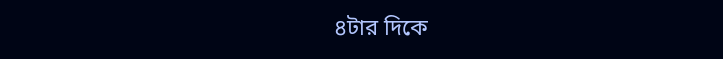৪টার দিকে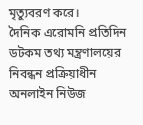মৃত্যুবরণ করে।
দৈনিক এরোমনি প্রতিদিন ডটকম তথ্য মন্ত্রণালয়ের নিবন্ধন প্রক্রিয়াধীন অনলাইন নিউজ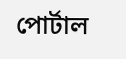পোর্টাল